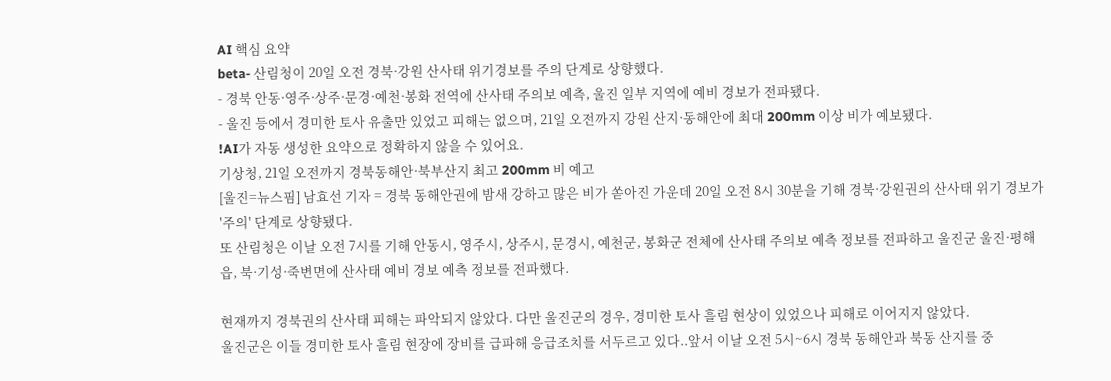AI 핵심 요약
beta- 산림청이 20일 오전 경북·강원 산사태 위기경보를 주의 단계로 상향했다.
- 경북 안동·영주·상주·문경·예천·봉화 전역에 산사태 주의보 예측, 울진 일부 지역에 예비 경보가 전파됐다.
- 울진 등에서 경미한 토사 유출만 있었고 피해는 없으며, 21일 오전까지 강원 산지·동해안에 최대 200mm 이상 비가 예보됐다.
!AI가 자동 생성한 요약으로 정확하지 않을 수 있어요.
기상청, 21일 오전까지 경북동해안·북부산지 최고 200mm 비 예고
[울진=뉴스핌] 남효선 기자 = 경북 동해안권에 밤새 강하고 많은 비가 쏟아진 가운데 20일 오전 8시 30분을 기해 경북·강원권의 산사태 위기 경보가 '주의' 단계로 상향됐다.
또 산림청은 이날 오전 7시를 기해 안동시, 영주시, 상주시, 문경시, 예천군, 봉화군 전체에 산사태 주의보 예측 정보를 전파하고 울진군 울진·평해읍, 북·기성·죽변면에 산사태 예비 경보 예측 정보를 전파했다.

현재까지 경북권의 산사태 피해는 파악되지 않았다. 다만 울진군의 경우, 경미한 토사 흘림 현상이 있었으나 피해로 이어지지 않았다.
울진군은 이들 경미한 토사 흘림 현장에 장비를 급파해 응급조치를 서두르고 있다..앞서 이날 오전 5시~6시 경북 동해안과 북동 산지를 중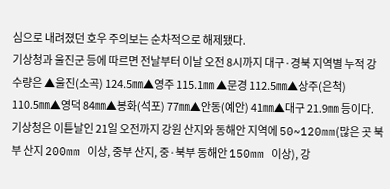심으로 내려졌던 호우 주의보는 순차적으로 해제됐다.
기상청과 울진군 등에 따르면 전날부터 이날 오전 8시까지 대구·경북 지역별 누적 강수량은 ▲울진(소곡) 124.5㎜▲영주 115.1㎜ ▲문경 112.5㎜▲상주(은척) 110.5㎜▲영덕 84㎜▲봉화(석포) 77㎜▲안동(예안) 41㎜▲대구 21.9㎜ 등이다.
기상청은 이튿날인 21일 오전까지 강원 산지와 동해안 지역에 50~120mm(많은 곳 북부 산지 200mm 이상, 중부 산지, 중·북부 동해안 150mm 이상), 강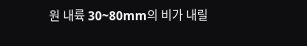원 내륙 30~80mm의 비가 내릴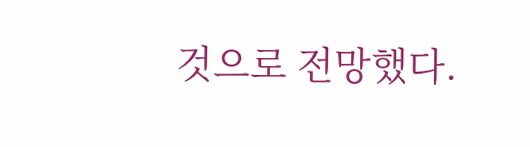것으로 전망했다.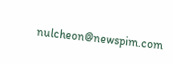nulcheon@newspim.com